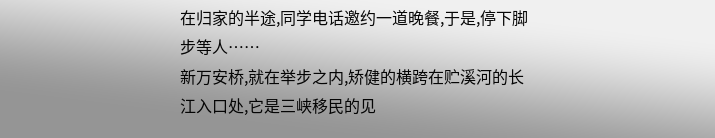在归家的半途,同学电话邀约一道晚餐,于是,停下脚步等人……
新万安桥,就在举步之内,矫健的横跨在贮溪河的长江入口处,它是三峡移民的见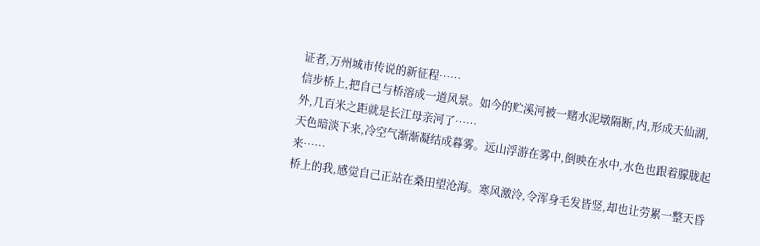证者,万州城市传说的新征程……
信步桥上,把自己与桥溶成一道风景。如今的贮溪河被一赌水泥墩隔断,内,形成天仙湖,外,几百米之距就是长江母亲河了……
天色暗淡下来,冷空气渐渐凝结成暮雾。远山浮游在雾中,倒映在水中,水色也跟着朦胧起来……
桥上的我,感觉自己正站在桑田望沧海。寒风激泠,令浑身毛发皆竖,却也让劳累一整天昏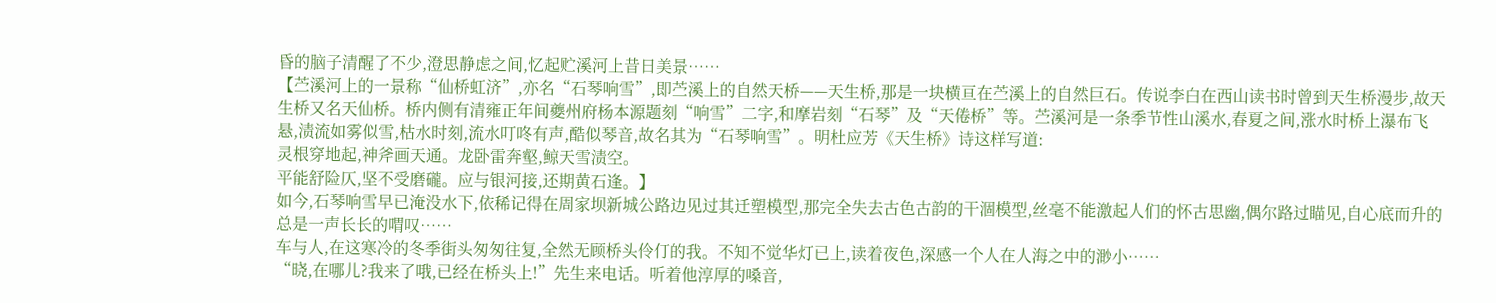昏的脑子清醒了不少,澄思静虑之间,忆起贮溪河上昔日美景……
【苎溪河上的一景称“仙桥虹济”,亦名“石琴响雪”,即苎溪上的自然天桥——天生桥,那是一块横亘在苎溪上的自然巨石。传说李白在西山读书时曾到天生桥漫步,故天生桥又名天仙桥。桥内侧有清雍正年间夔州府杨本源题刻“响雪”二字,和摩岩刻“石琴”及“天倦桥”等。苎溪河是一条季节性山溪水,春夏之间,涨水时桥上瀑布飞悬,渍流如雾似雪,枯水时刻,流水叮咚有声,酷似琴音,故名其为“石琴响雪”。明杜应芳《天生桥》诗这样写道:
灵根穿地起,神斧画天通。龙卧雷奔壑,鲸天雪渍空。
平能舒险仄,坚不受磨礲。应与银河接,还期黄石逢。】
如今,石琴响雪早已淹没水下,依稀记得在周家坝新城公路边见过其迁塑模型,那完全失去古色古韵的干涸模型,丝毫不能激起人们的怀古思幽,偶尔路过瞄见,自心底而升的总是一声长长的喟叹……
车与人,在这寒冷的冬季街头匆匆往复,全然无顾桥头伶仃的我。不知不觉华灯已上,读着夜色,深感一个人在人海之中的渺小……
“晓,在哪儿?我来了哦,已经在桥头上!”先生来电话。听着他淳厚的嗓音,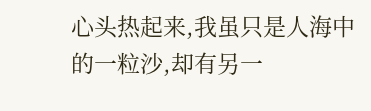心头热起来,我虽只是人海中的一粒沙,却有另一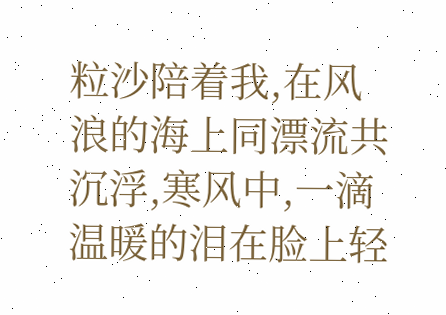粒沙陪着我,在风浪的海上同漂流共沉浮,寒风中,一滴温暖的泪在脸上轻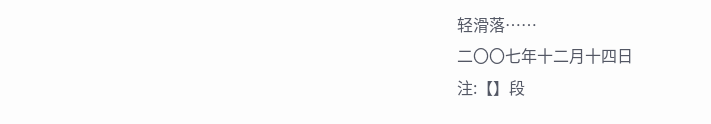轻滑落……
二〇〇七年十二月十四日
注:【】段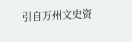引自万州文史资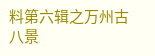料第六辑之万州古八景